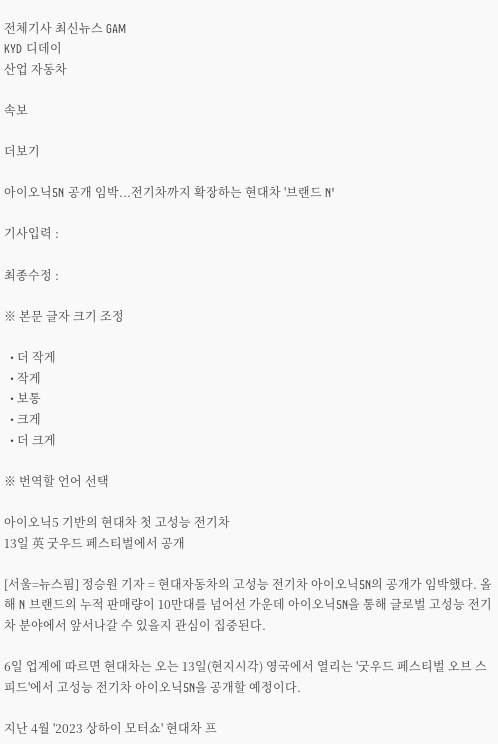전체기사 최신뉴스 GAM
KYD 디데이
산업 자동차

속보

더보기

아이오닉5N 공개 임박...전기차까지 확장하는 현대차 '브랜드 N'

기사입력 :

최종수정 :

※ 본문 글자 크기 조정

  • 더 작게
  • 작게
  • 보통
  • 크게
  • 더 크게

※ 번역할 언어 선택

아이오닉5 기반의 현대차 첫 고성능 전기차
13일 英 굿우드 페스티벌에서 공개

[서울=뉴스핌] 정승원 기자 = 현대자동차의 고성능 전기차 아이오닉5N의 공개가 임박했다. 올해 N 브랜드의 누적 판매량이 10만대를 넘어선 가운데 아이오닉5N을 통해 글로벌 고성능 전기차 분야에서 앞서나갈 수 있을지 관심이 집중된다.

6일 업계에 따르면 현대차는 오는 13일(현지시각) 영국에서 열리는 '굿우드 페스티벌 오브 스피드'에서 고성능 전기차 아이오닉5N을 공개할 예정이다.

지난 4월 '2023 상하이 모터쇼' 현대차 프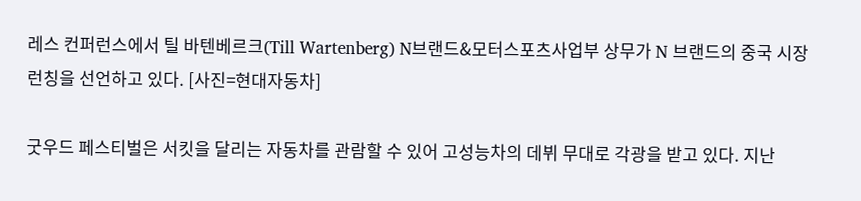레스 컨퍼런스에서 틸 바텐베르크(Till Wartenberg) N브랜드&모터스포츠사업부 상무가 N 브랜드의 중국 시장 런칭을 선언하고 있다. [사진=현대자동차]

굿우드 페스티벌은 서킷을 달리는 자동차를 관람할 수 있어 고성능차의 데뷔 무대로 각광을 받고 있다. 지난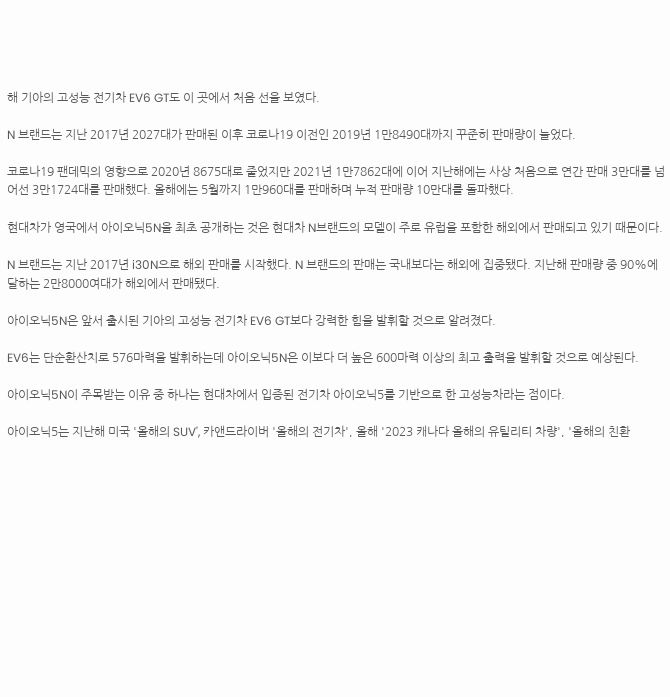해 기아의 고성능 전기차 EV6 GT도 이 곳에서 처음 선을 보였다.

N 브랜드는 지난 2017년 2027대가 판매된 이후 코로나19 이전인 2019년 1만8490대까지 꾸준히 판매량이 늘었다.

코로나19 팬데믹의 영향으로 2020년 8675대로 줄었지만 2021년 1만7862대에 이어 지난해에는 사상 처음으로 연간 판매 3만대를 넘어선 3만1724대를 판매했다. 올해에는 5월까지 1만960대를 판매하며 누적 판매량 10만대를 돌파했다.

현대차가 영국에서 아이오닉5N을 최초 공개하는 것은 현대차 N브랜드의 모델이 주로 유럽을 포함한 해외에서 판매되고 있기 때문이다.

N 브랜드는 지난 2017년 i30N으로 해외 판매를 시작했다. N 브랜드의 판매는 국내보다는 해외에 집중됐다. 지난해 판매량 중 90%에 달하는 2만8000여대가 해외에서 판매됐다.

아이오닉5N은 앞서 출시된 기아의 고성능 전기차 EV6 GT보다 강력한 힘을 발휘할 것으로 알려졌다.

EV6는 단순환산치로 576마력을 발휘하는데 아이오닉5N은 이보다 더 높은 600마력 이상의 최고 출력을 발휘할 것으로 예상된다.

아이오닉5N이 주목받는 이유 중 하나는 현대차에서 입증된 전기차 아이오닉5를 기반으로 한 고성능차라는 점이다.

아이오닉5는 지난해 미국 '올해의 SUV', 카앤드라이버 '올해의 전기차', 올해 '2023 캐나다 올해의 유틸리티 차량', '올해의 친환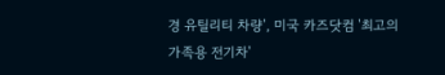경 유틸리티 차량', 미국 카즈닷컴 '최고의 가족용 전기차'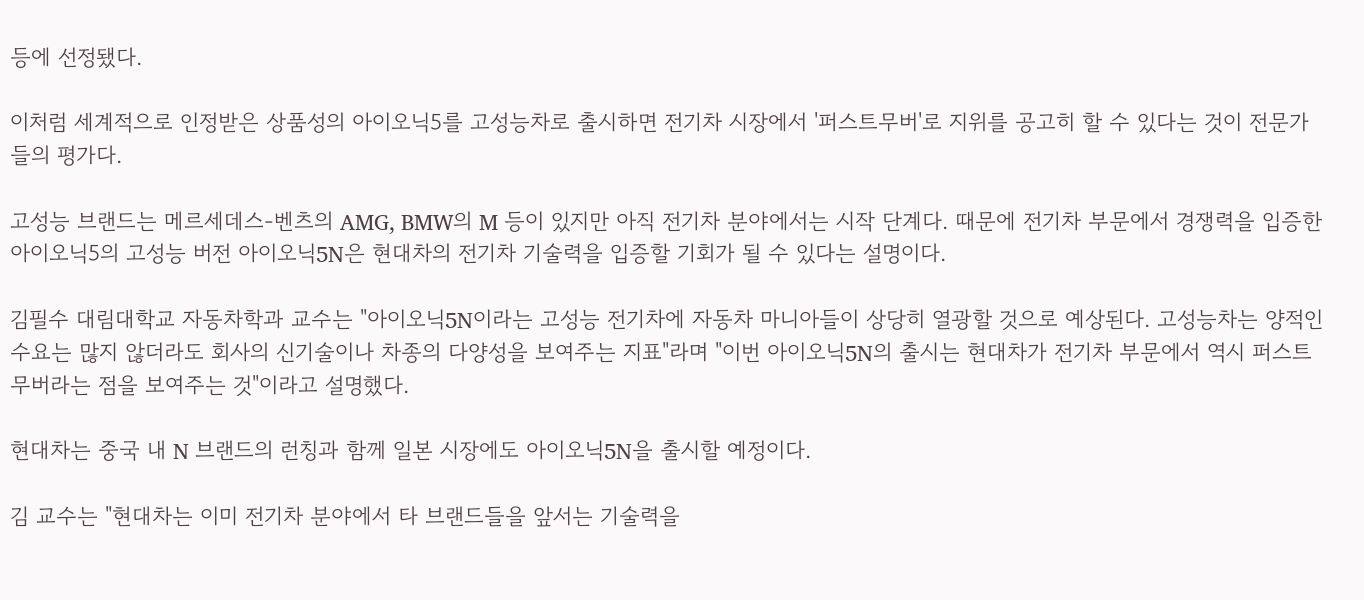등에 선정됐다.

이처럼 세계적으로 인정받은 상품성의 아이오닉5를 고성능차로 출시하면 전기차 시장에서 '퍼스트무버'로 지위를 공고히 할 수 있다는 것이 전문가들의 평가다.

고성능 브랜드는 메르세데스-벤츠의 AMG, BMW의 M 등이 있지만 아직 전기차 분야에서는 시작 단계다. 때문에 전기차 부문에서 경쟁력을 입증한 아이오닉5의 고성능 버전 아이오닉5N은 현대차의 전기차 기술력을 입증할 기회가 될 수 있다는 설명이다.

김필수 대림대학교 자동차학과 교수는 "아이오닉5N이라는 고성능 전기차에 자동차 마니아들이 상당히 열광할 것으로 예상된다. 고성능차는 양적인 수요는 많지 않더라도 회사의 신기술이나 차종의 다양성을 보여주는 지표"라며 "이번 아이오닉5N의 출시는 현대차가 전기차 부문에서 역시 퍼스트 무버라는 점을 보여주는 것"이라고 설명했다.

현대차는 중국 내 N 브랜드의 런칭과 함께 일본 시장에도 아이오닉5N을 출시할 예정이다.

김 교수는 "현대차는 이미 전기차 분야에서 타 브랜드들을 앞서는 기술력을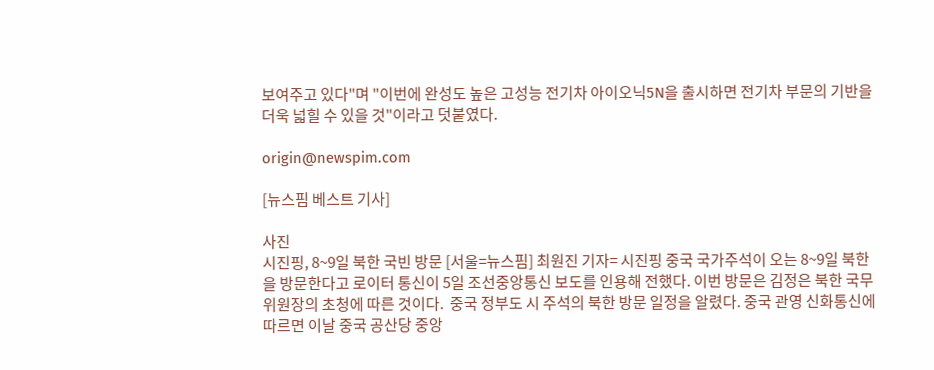보여주고 있다"며 "이번에 완성도 높은 고성능 전기차 아이오닉5N을 출시하면 전기차 부문의 기반을 더욱 넓힐 수 있을 것"이라고 덧붙였다.

origin@newspim.com

[뉴스핌 베스트 기사]

사진
시진핑, 8~9일 북한 국빈 방문 [서울=뉴스핌] 최원진 기자= 시진핑 중국 국가주석이 오는 8~9일 북한을 방문한다고 로이터 통신이 5일 조선중앙통신 보도를 인용해 전했다. 이번 방문은 김정은 북한 국무위원장의 초청에 따른 것이다.  중국 정부도 시 주석의 북한 방문 일정을 알렸다. 중국 관영 신화통신에 따르면 이날 중국 공산당 중앙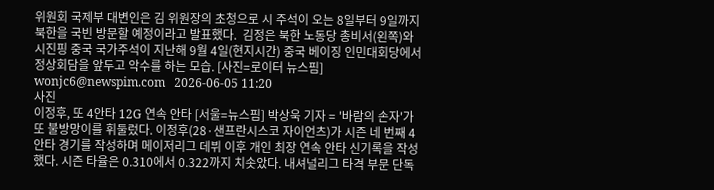위원회 국제부 대변인은 김 위원장의 초청으로 시 주석이 오는 8일부터 9일까지 북한을 국빈 방문할 예정이라고 발표했다.  김정은 북한 노동당 총비서(왼쪽)와 시진핑 중국 국가주석이 지난해 9월 4일(현지시간) 중국 베이징 인민대회당에서 정상회담을 앞두고 악수를 하는 모습. [사진=로이터 뉴스핌] wonjc6@newspim.com   2026-06-05 11:20
사진
이정후, 또 4안타 12G 연속 안타 [서울=뉴스핌] 박상욱 기자 = '바람의 손자'가 또 불방망이를 휘둘렀다. 이정후(28·샌프란시스코 자이언츠)가 시즌 네 번째 4안타 경기를 작성하며 메이저리그 데뷔 이후 개인 최장 연속 안타 신기록을 작성했다. 시즌 타율은 0.310에서 0.322까지 치솟았다. 내셔널리그 타격 부문 단독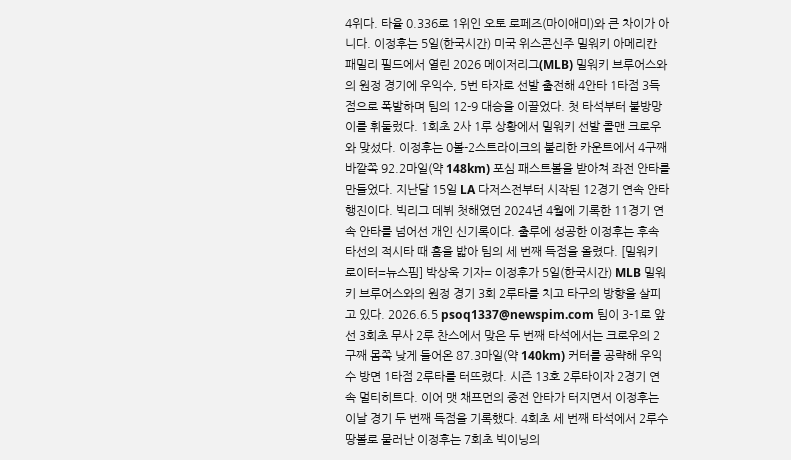4위다. 타율 0.336로 1위인 오토 로페즈(마이애미)와 큰 차이가 아니다. 이정후는 5일(한국시간) 미국 위스콘신주 밀워키 아메리칸 패밀리 필드에서 열린 2026 메이저리그(MLB) 밀워키 브루어스와의 원정 경기에 우익수, 5번 타자로 선발 출전해 4안타 1타점 3득점으로 폭발하며 팀의 12-9 대승을 이끌었다. 첫 타석부터 불방망이를 휘둘렀다. 1회초 2사 1루 상황에서 밀워키 선발 콜맨 크로우와 맞섰다. 이정후는 0볼-2스트라이크의 불리한 카운트에서 4구째 바깥쪽 92.2마일(약 148km) 포심 패스트볼을 받아쳐 좌전 안타를 만들었다. 지난달 15일 LA 다저스전부터 시작된 12경기 연속 안타 행진이다. 빅리그 데뷔 첫해였던 2024년 4월에 기록한 11경기 연속 안타를 넘어선 개인 신기록이다. 출루에 성공한 이정후는 후속 타선의 적시타 때 홈을 밟아 팀의 세 번째 득점을 올렸다. [밀워키 로이터=뉴스핌] 박상욱 기자= 이정후가 5일(한국시간) MLB 밀워키 브루어스와의 원정 경기 3회 2루타를 치고 타구의 방향을 살피고 있다. 2026.6.5 psoq1337@newspim.com 팀이 3-1로 앞선 3회초 무사 2루 찬스에서 맞은 두 번째 타석에서는 크로우의 2구째 몸쪽 낮게 들어온 87.3마일(약 140km) 커터를 공략해 우익수 방면 1타점 2루타를 터뜨렸다. 시즌 13호 2루타이자 2경기 연속 멀티히트다. 이어 맷 채프먼의 중전 안타가 터지면서 이정후는 이날 경기 두 번째 득점을 기록했다. 4회초 세 번째 타석에서 2루수 땅볼로 물러난 이정후는 7회초 빅이닝의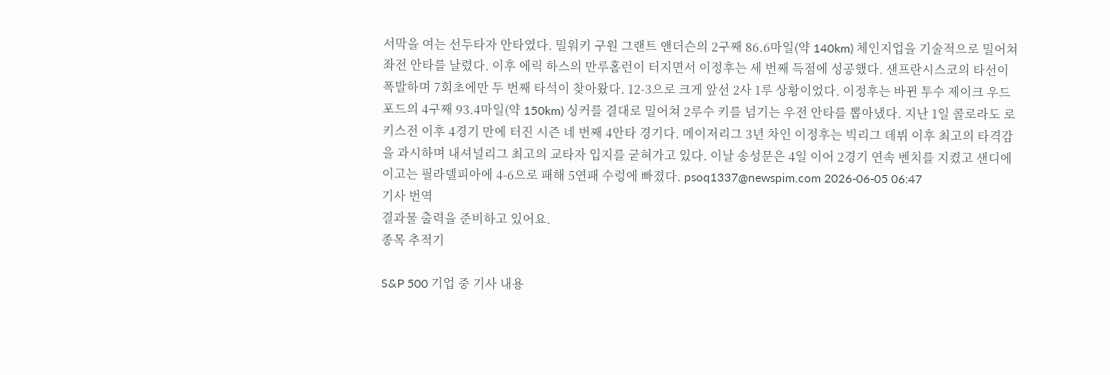서막을 여는 선두타자 안타였다. 밀워키 구원 그랜트 앤더슨의 2구째 86.6마일(약 140km) 체인지업을 기술적으로 밀어쳐 좌전 안타를 날렸다. 이후 에릭 하스의 만루홈런이 터지면서 이정후는 세 번째 득점에 성공했다. 샌프란시스코의 타선이 폭발하며 7회초에만 두 번째 타석이 찾아왔다. 12-3으로 크게 앞선 2사 1루 상황이었다. 이정후는 바뀐 투수 제이크 우드포드의 4구째 93.4마일(약 150km) 싱커를 결대로 밀어쳐 2루수 키를 넘기는 우전 안타를 뽑아냈다. 지난 1일 콜로라도 로키스전 이후 4경기 만에 터진 시즌 네 번째 4안타 경기다. 메이저리그 3년 차인 이정후는 빅리그 데뷔 이후 최고의 타격감을 과시하며 내셔널리그 최고의 교타자 입지를 굳혀가고 있다. 이날 송성문은 4일 이어 2경기 연속 벤치를 지켰고 샌디에이고는 필라델피아에 4-6으로 패해 5연패 수렁에 빠졌다. psoq1337@newspim.com 2026-06-05 06:47
기사 번역
결과물 출력을 준비하고 있어요.
종목 추적기

S&P 500 기업 중 기사 내용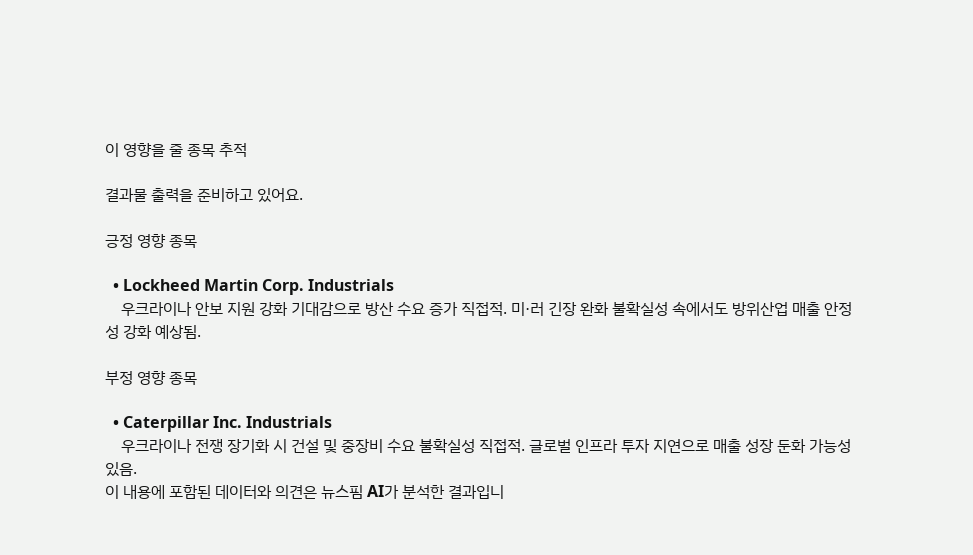이 영향을 줄 종목 추적

결과물 출력을 준비하고 있어요.

긍정 영향 종목

  • Lockheed Martin Corp. Industrials
    우크라이나 안보 지원 강화 기대감으로 방산 수요 증가 직접적. 미·러 긴장 완화 불확실성 속에서도 방위산업 매출 안정성 강화 예상됨.

부정 영향 종목

  • Caterpillar Inc. Industrials
    우크라이나 전쟁 장기화 시 건설 및 중장비 수요 불확실성 직접적. 글로벌 인프라 투자 지연으로 매출 성장 둔화 가능성 있음.
이 내용에 포함된 데이터와 의견은 뉴스핌 AI가 분석한 결과입니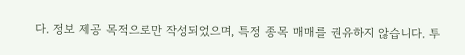다. 정보 제공 목적으로만 작성되었으며, 특정 종목 매매를 권유하지 않습니다. 투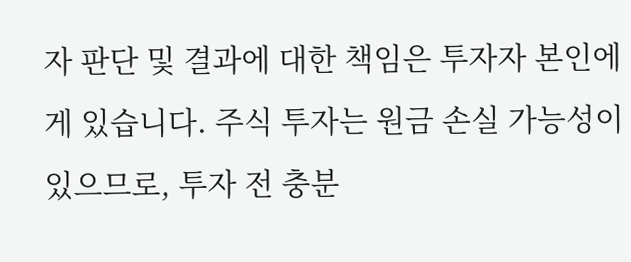자 판단 및 결과에 대한 책임은 투자자 본인에게 있습니다. 주식 투자는 원금 손실 가능성이 있으므로, 투자 전 충분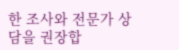한 조사와 전문가 상담을 권장합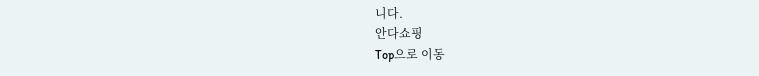니다.
안다쇼핑
Top으로 이동